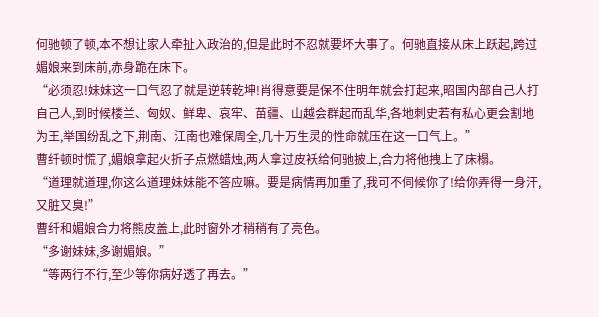何驰顿了顿,本不想让家人牵扯入政治的,但是此时不忍就要坏大事了。何驰直接从床上跃起,跨过媚娘来到床前,赤身跪在床下。
“必须忍!妹妹这一口气忍了就是逆转乾坤!肖得意要是保不住明年就会打起来,昭国内部自己人打自己人,到时候楼兰、匈奴、鲜卑、哀牢、苗疆、山越会群起而乱华,各地刺史若有私心更会割地为王,举国纷乱之下,荆南、江南也难保周全,几十万生灵的性命就压在这一口气上。”
曹纤顿时慌了,媚娘拿起火折子点燃蜡烛,两人拿过皮袄给何驰披上,合力将他拽上了床榻。
“道理就道理,你这么道理妹妹能不答应嘛。要是病情再加重了,我可不伺候你了!给你弄得一身汗,又脏又臭!”
曹纤和媚娘合力将熊皮盖上,此时窗外才稍稍有了亮色。
“多谢妹妹,多谢媚娘。”
“等两行不行,至少等你病好透了再去。”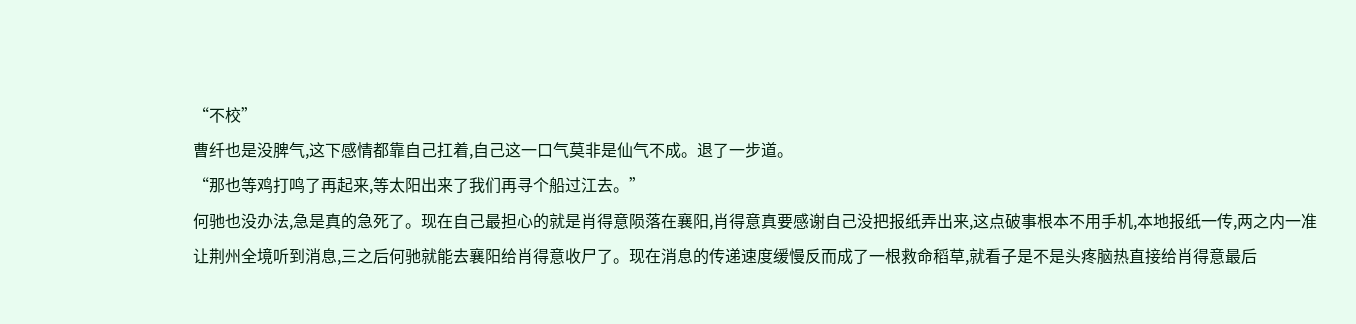“不校”
曹纤也是没脾气,这下感情都靠自己扛着,自己这一口气莫非是仙气不成。退了一步道。
“那也等鸡打鸣了再起来,等太阳出来了我们再寻个船过江去。”
何驰也没办法,急是真的急死了。现在自己最担心的就是肖得意陨落在襄阳,肖得意真要感谢自己没把报纸弄出来,这点破事根本不用手机,本地报纸一传,两之内一准让荆州全境听到消息,三之后何驰就能去襄阳给肖得意收尸了。现在消息的传递速度缓慢反而成了一根救命稻草,就看子是不是头疼脑热直接给肖得意最后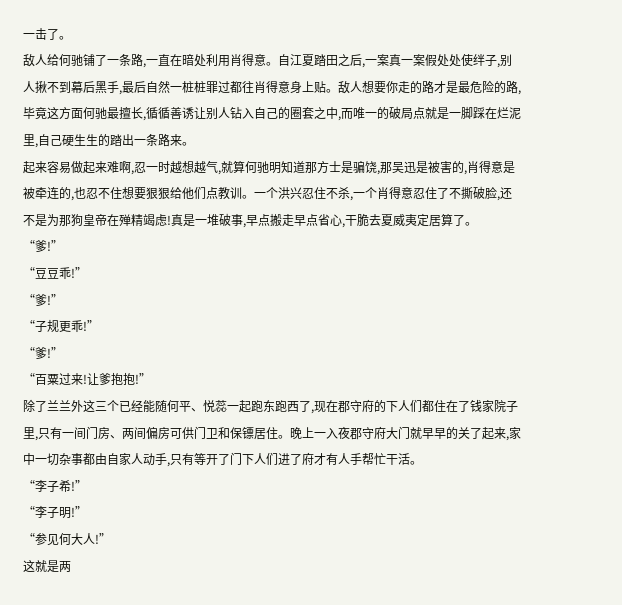一击了。
敌人给何驰铺了一条路,一直在暗处利用肖得意。自江夏踏田之后,一案真一案假处处使绊子,别人揪不到幕后黑手,最后自然一桩桩罪过都往肖得意身上贴。敌人想要你走的路才是最危险的路,毕竟这方面何驰最擅长,循循善诱让别人钻入自己的圈套之中,而唯一的破局点就是一脚踩在烂泥里,自己硬生生的踏出一条路来。
起来容易做起来难啊,忍一时越想越气,就算何驰明知道那方士是骗饶,那吴迅是被害的,肖得意是被牵连的,也忍不住想要狠狠给他们点教训。一个洪兴忍住不杀,一个肖得意忍住了不撕破脸,还不是为那狗皇帝在殚精竭虑!真是一堆破事,早点搬走早点省心,干脆去夏威夷定居算了。
“爹!”
“豆豆乖!”
“爹!”
“子规更乖!”
“爹!”
“百粟过来!让爹抱抱!”
除了兰兰外这三个已经能随何平、悦蕊一起跑东跑西了,现在郡守府的下人们都住在了钱家院子里,只有一间门房、两间偏房可供门卫和保镖居住。晚上一入夜郡守府大门就早早的关了起来,家中一切杂事都由自家人动手,只有等开了门下人们进了府才有人手帮忙干活。
“李子希!”
“李子明!”
“参见何大人!”
这就是两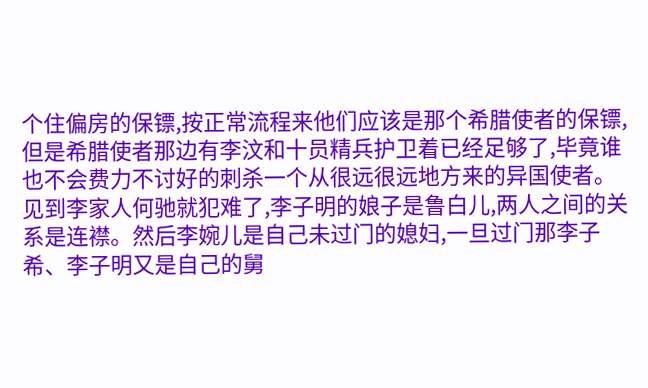个住偏房的保镖,按正常流程来他们应该是那个希腊使者的保镖,但是希腊使者那边有李汶和十员精兵护卫着已经足够了,毕竟谁也不会费力不讨好的刺杀一个从很远很远地方来的异国使者。
见到李家人何驰就犯难了,李子明的娘子是鲁白儿,两人之间的关系是连襟。然后李婉儿是自己未过门的媳妇,一旦过门那李子希、李子明又是自己的舅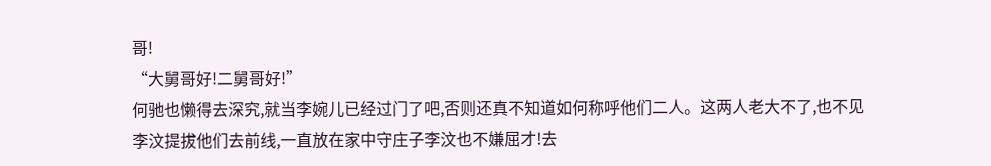哥!
“大舅哥好!二舅哥好!”
何驰也懒得去深究,就当李婉儿已经过门了吧,否则还真不知道如何称呼他们二人。这两人老大不了,也不见李汶提拔他们去前线,一直放在家中守庄子李汶也不嫌屈才!去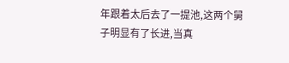年跟着太后去了一提池,这两个舅子明显有了长进,当真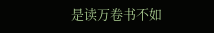是读万卷书不如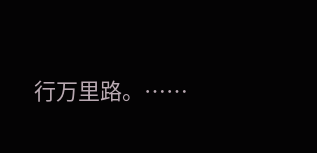行万里路。……